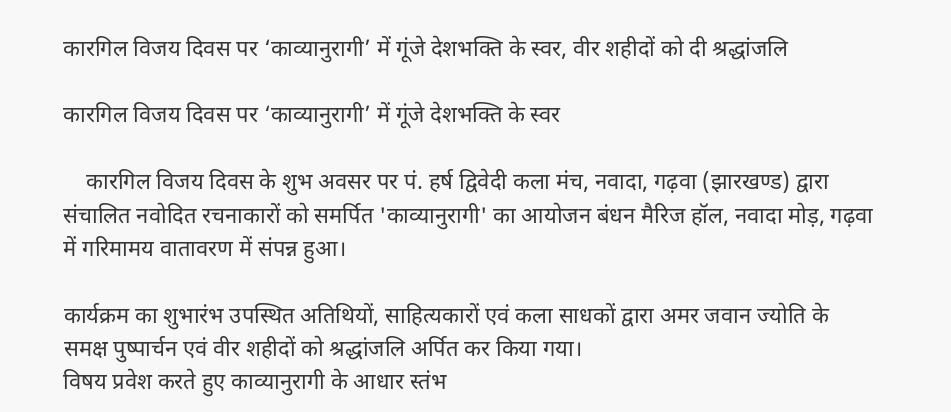कारगिल विजय दिवस पर ‘काव्यानुरागी’ में गूंजे देशभक्ति के स्वर, वीर शहीदों को दी श्रद्धांजलि

कारगिल विजय दिवस पर ‘काव्यानुरागी’ में गूंजे देशभक्ति के स्वर

    कारगिल विजय दिवस के शुभ अवसर पर पं. हर्ष द्विवेदी कला मंच, नवादा, गढ़वा (झारखण्ड) द्वारा संचालित नवोदित रचनाकारों को समर्पित 'काव्यानुरागी' का आयोजन बंधन मैरिज हॉल, नवादा मोड़, गढ़वा में गरिमामय वातावरण में संपन्न हुआ।

कार्यक्रम का शुभारंभ उपस्थित अतिथियों, साहित्यकारों एवं कला साधकों द्वारा अमर जवान ज्योति के समक्ष पुष्पार्चन एवं वीर शहीदों को श्रद्धांजलि अर्पित कर किया गया।
विषय प्रवेश करते हुए काव्यानुरागी के आधार स्तंभ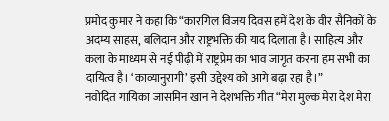प्रमोद कुमार ने कहा कि “कारगिल विजय दिवस हमें देश के वीर सैनिकों के अदम्य साहस, बलिदान और राष्ट्रभक्ति की याद दिलाता है। साहित्य और कला के माध्यम से नई पीढ़ी में राष्ट्रप्रेम का भाव जागृत करना हम सभी का दायित्व है। ‘काव्यानुरागी’ इसी उद्देश्य को आगे बढ़ा रहा है।”
नवोदित गायिका जासमिन खान ने देशभक्ति गीत “मेरा मुल्क मेरा देश मेरा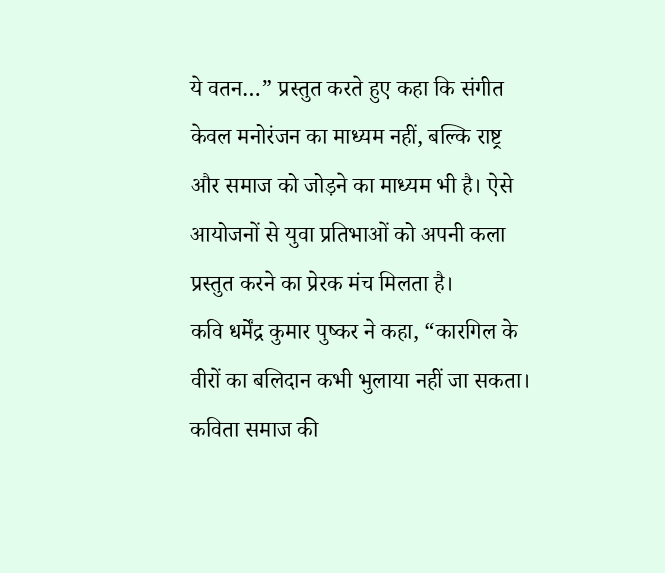ये वतन…” प्रस्तुत करते हुए कहा कि संगीत केवल मनोरंजन का माध्यम नहीं, बल्कि राष्ट्र और समाज को जोड़ने का माध्यम भी है। ऐसे आयोजनों से युवा प्रतिभाओं को अपनी कला प्रस्तुत करने का प्रेरक मंच मिलता है।
कवि धर्मेंद्र कुमार पुष्कर ने कहा, “कारगिल के वीरों का बलिदान कभी भुलाया नहीं जा सकता। कविता समाज की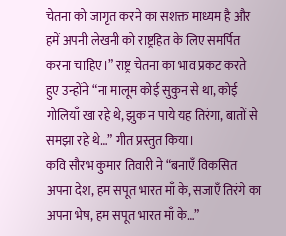चेतना को जागृत करने का सशक्त माध्यम है और हमें अपनी लेखनी को राष्ट्रहित के लिए समर्पित करना चाहिए।” राष्ट्र चेतना का भाव प्रकट करते हुए उन्होंने “ना मालूम कोई सुकुन से था, कोई गोलियाँ खा रहे थे, झुक न पाये यह तिरंगा, बातों से समझा रहे थे…” गीत प्रस्तुत किया।
कवि सौरभ कुमार तिवारी ने “बनाएँ विकसित अपना देश, हम सपूत भारत माँ के, सजाएँ तिरंगे का अपना भेष, हम सपूत भारत माँ के…”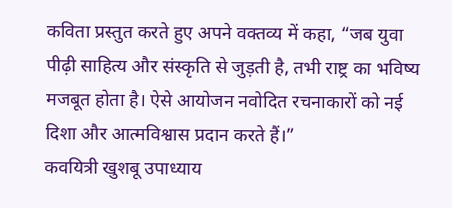कविता प्रस्तुत करते हुए अपने वक्तव्य में कहा, “जब युवा पीढ़ी साहित्य और संस्कृति से जुड़ती है, तभी राष्ट्र का भविष्य मजबूत होता है। ऐसे आयोजन नवोदित रचनाकारों को नई दिशा और आत्मविश्वास प्रदान करते हैं।”
कवयित्री खुशबू उपाध्याय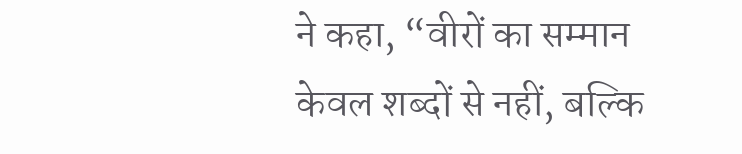ने कहा, “वीरों का सम्मान केवल शब्दों से नहीं, बल्कि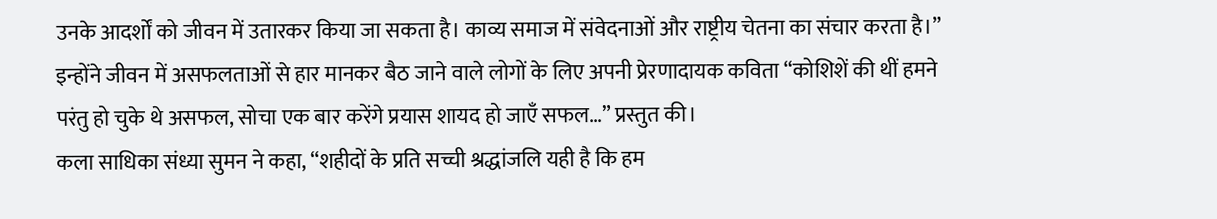उनके आदर्शों को जीवन में उतारकर किया जा सकता है। काव्य समाज में संवेदनाओं और राष्ट्रीय चेतना का संचार करता है।” इन्होंने जीवन में असफलताओं से हार मानकर बैठ जाने वाले लोगों के लिए अपनी प्रेरणादायक कविता “कोशिशें की थीं हमने परंतु हो चुके थे असफल, सोचा एक बार करेंगे प्रयास शायद हो जाएँ सफल…” प्रस्तुत की।
कला साधिका संध्या सुमन ने कहा, “शहीदों के प्रति सच्ची श्रद्धांजलि यही है कि हम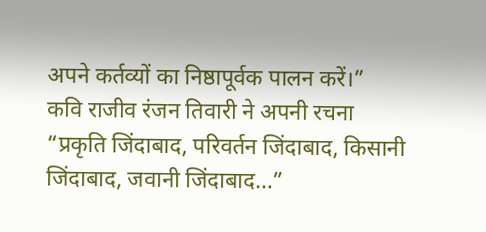अपने कर्तव्यों का निष्ठापूर्वक पालन करें।”
कवि राजीव रंजन तिवारी ने अपनी रचना “प्रकृति जिंदाबाद, परिवर्तन जिंदाबाद, किसानी जिंदाबाद, जवानी जिंदाबाद…”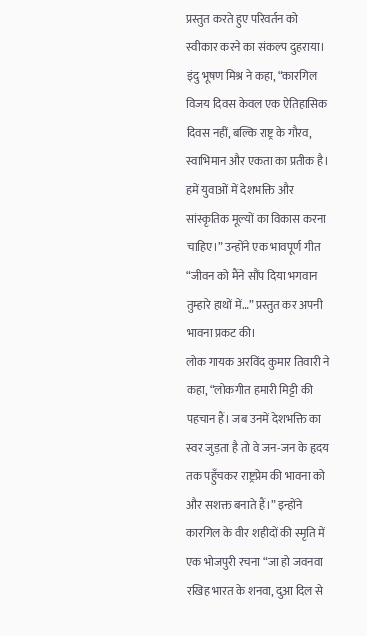प्रस्तुत करते हुए परिवर्तन को स्वीकार करने का संकल्प दुहराया।
इंदु भूषण मिश्र ने कहा, “कारगिल विजय दिवस केवल एक ऐतिहासिक दिवस नहीं, बल्कि राष्ट्र के गौरव, स्वाभिमान और एकता का प्रतीक है। हमें युवाओं में देशभक्ति और सांस्कृतिक मूल्यों का विकास करना चाहिए।” उन्होंने एक भावपूर्ण गीत “जीवन को मैंने सौंप दिया भगवान तुम्हारे हाथों में…” प्रस्तुत कर अपनी भावना प्रकट की।
लोक गायक अरविंद कुमार तिवारी ने कहा, “लोकगीत हमारी मिट्टी की पहचान हैं। जब उनमें देशभक्ति का स्वर जुड़ता है तो वे जन-जन के हृदय तक पहुँचकर राष्ट्रप्रेम की भावना को और सशक्त बनाते हैं।” इन्होंने कारगिल के वीर शहीदों की स्मृति में एक भोजपुरी रचना “जा हो जवनवा रखिह भारत के शनवा, दुआ दिल से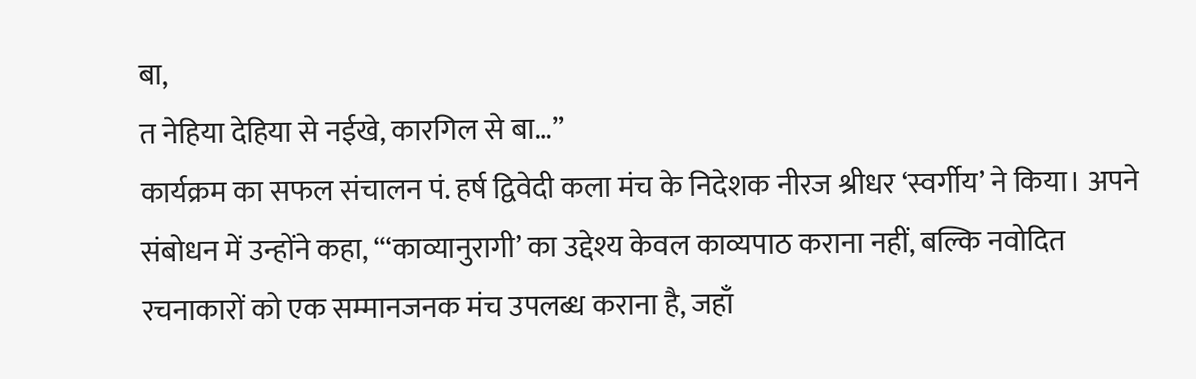बा,
त नेहिया देहिया से नईखे, कारगिल से बा…”
कार्यक्रम का सफल संचालन पं. हर्ष द्विवेदी कला मंच के निदेशक नीरज श्रीधर ‘स्वर्गीय’ ने किया। अपने संबोधन में उन्होंने कहा, “‘काव्यानुरागी’ का उद्देश्य केवल काव्यपाठ कराना नहीं, बल्कि नवोदित रचनाकारों को एक सम्मानजनक मंच उपलब्ध कराना है, जहाँ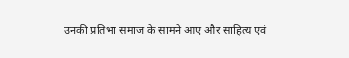उनकी प्रतिभा समाज के सामने आए और साहित्य एवं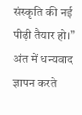संस्कृति की नई पीढ़ी तैयार हो।”
अंत में धन्यवाद ज्ञापन करते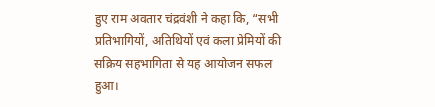हुए राम अवतार चंद्रवंशी ने कहा कि, “सभी प्रतिभागियों, अतिथियों एवं कला प्रेमियों की सक्रिय सहभागिता से यह आयोजन सफल हुआ।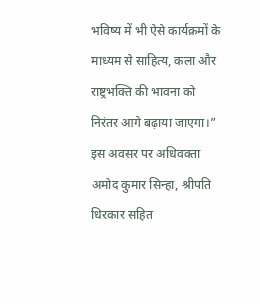भविष्य में भी ऐसे कार्यक्रमों के माध्यम से साहित्य, कला और राष्ट्रभक्ति की भावना को निरंतर आगे बढ़ाया जाएगा।”
इस अवसर पर अधिवक्ता अमोद कुमार सिन्हा, श्रीपति धिरकार सहित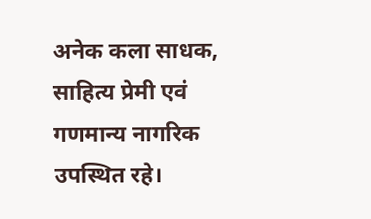अनेक कला साधक, साहित्य प्रेमी एवं गणमान्य नागरिक उपस्थित रहे।